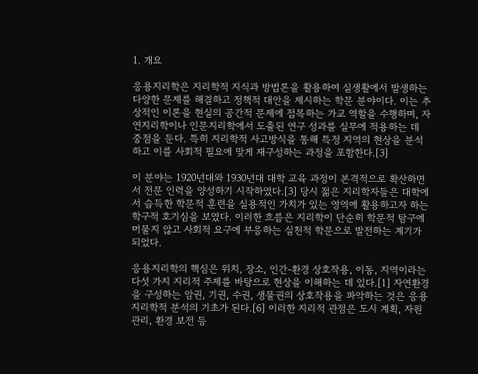1. 개요

응용지리학은 지리학적 지식과 방법론을 활용하여 실생활에서 발생하는 다양한 문제를 해결하고 정책적 대안을 제시하는 학문 분야이다. 이는 추상적인 이론을 현실의 공간적 문제에 접목하는 가교 역할을 수행하며, 자연지리학이나 인문지리학에서 도출된 연구 성과를 실무에 적용하는 데 중점을 둔다. 특히 지리학적 사고방식을 통해 특정 지역의 현상을 분석하고 이를 사회적 필요에 맞게 재구성하는 과정을 포함한다.[3]

이 분야는 1920년대와 1930년대 대학 교육 과정이 본격적으로 확산하면서 전문 인력을 양성하기 시작하였다.[3] 당시 젊은 지리학자들은 대학에서 습득한 학문적 훈련을 실용적인 가치가 있는 영역에 활용하고자 하는 학구적 호기심을 보였다. 이러한 흐름은 지리학이 단순히 학문적 탐구에 머물지 않고 사회적 요구에 부응하는 실천적 학문으로 발전하는 계기가 되었다.

응용지리학의 핵심은 위치, 장소, 인간-환경 상호작용, 이동, 지역이라는 다섯 가지 지리적 주제를 바탕으로 현상을 이해하는 데 있다.[1] 자연환경을 구성하는 암권, 기권, 수권, 생물권의 상호작용을 파악하는 것은 응용지리학적 분석의 기초가 된다.[6] 이러한 지리적 관점은 도시 계획, 자원 관리, 환경 보전 등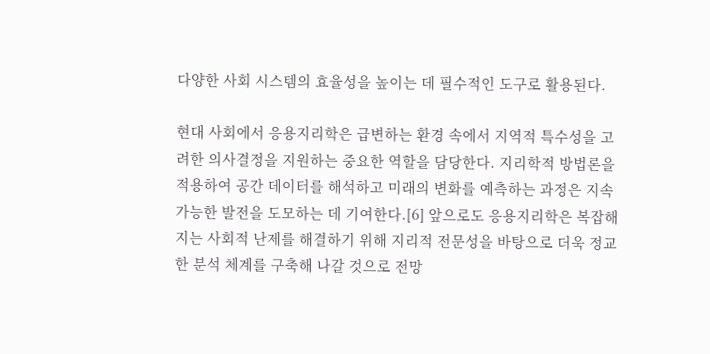다양한 사회 시스템의 효율성을 높이는 데 필수적인 도구로 활용된다.

현대 사회에서 응용지리학은 급변하는 환경 속에서 지역적 특수성을 고려한 의사결정을 지원하는 중요한 역할을 담당한다. 지리학적 방법론을 적용하여 공간 데이터를 해석하고 미래의 변화를 예측하는 과정은 지속 가능한 발전을 도모하는 데 기여한다.[6] 앞으로도 응용지리학은 복잡해지는 사회적 난제를 해결하기 위해 지리적 전문성을 바탕으로 더욱 정교한 분석 체계를 구축해 나갈 것으로 전망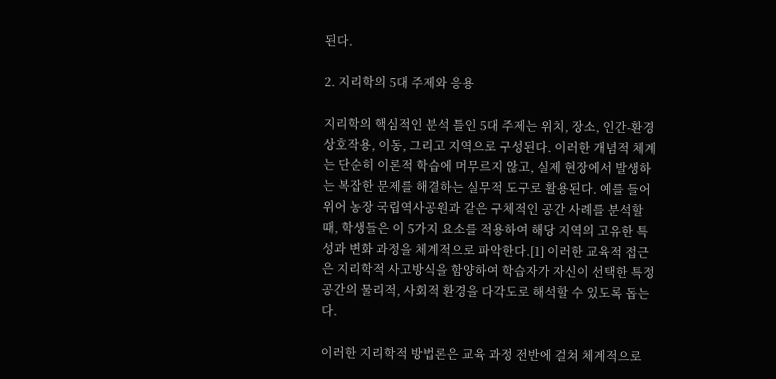된다.

2. 지리학의 5대 주제와 응용

지리학의 핵심적인 분석 틀인 5대 주제는 위치, 장소, 인간-환경 상호작용, 이동, 그리고 지역으로 구성된다. 이러한 개념적 체계는 단순히 이론적 학습에 머무르지 않고, 실제 현장에서 발생하는 복잡한 문제를 해결하는 실무적 도구로 활용된다. 예를 들어 위어 농장 국립역사공원과 같은 구체적인 공간 사례를 분석할 때, 학생들은 이 5가지 요소를 적용하여 해당 지역의 고유한 특성과 변화 과정을 체계적으로 파악한다.[1] 이러한 교육적 접근은 지리학적 사고방식을 함양하여 학습자가 자신이 선택한 특정 공간의 물리적, 사회적 환경을 다각도로 해석할 수 있도록 돕는다.

이러한 지리학적 방법론은 교육 과정 전반에 걸쳐 체계적으로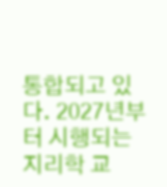통합되고 있다. 2027년부터 시행되는 지리학 교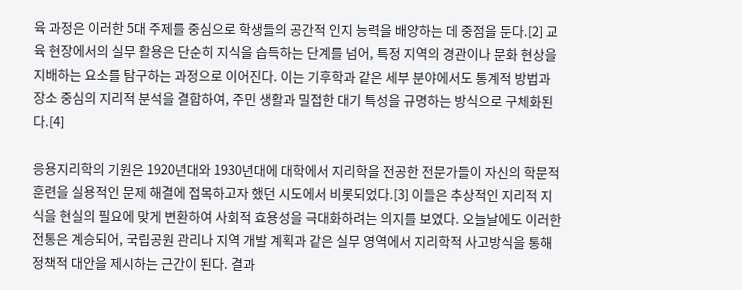육 과정은 이러한 5대 주제를 중심으로 학생들의 공간적 인지 능력을 배양하는 데 중점을 둔다.[2] 교육 현장에서의 실무 활용은 단순히 지식을 습득하는 단계를 넘어, 특정 지역의 경관이나 문화 현상을 지배하는 요소를 탐구하는 과정으로 이어진다. 이는 기후학과 같은 세부 분야에서도 통계적 방법과 장소 중심의 지리적 분석을 결합하여, 주민 생활과 밀접한 대기 특성을 규명하는 방식으로 구체화된다.[4]

응용지리학의 기원은 1920년대와 1930년대에 대학에서 지리학을 전공한 전문가들이 자신의 학문적 훈련을 실용적인 문제 해결에 접목하고자 했던 시도에서 비롯되었다.[3] 이들은 추상적인 지리적 지식을 현실의 필요에 맞게 변환하여 사회적 효용성을 극대화하려는 의지를 보였다. 오늘날에도 이러한 전통은 계승되어, 국립공원 관리나 지역 개발 계획과 같은 실무 영역에서 지리학적 사고방식을 통해 정책적 대안을 제시하는 근간이 된다. 결과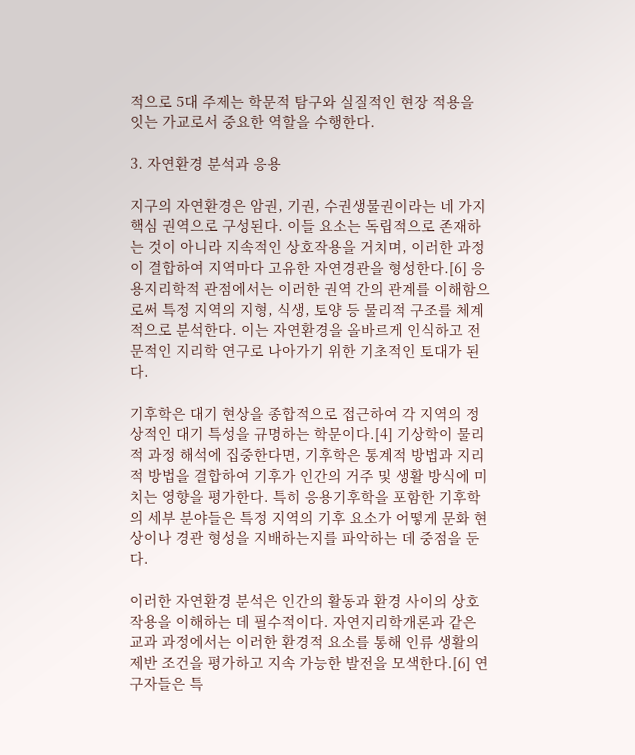적으로 5대 주제는 학문적 탐구와 실질적인 현장 적용을 잇는 가교로서 중요한 역할을 수행한다.

3. 자연환경 분석과 응용

지구의 자연환경은 암권, 기권, 수권생물권이라는 네 가지 핵심 권역으로 구성된다. 이들 요소는 독립적으로 존재하는 것이 아니라 지속적인 상호작용을 거치며, 이러한 과정이 결합하여 지역마다 고유한 자연경관을 형성한다.[6] 응용지리학적 관점에서는 이러한 권역 간의 관계를 이해함으로써 특정 지역의 지형, 식생, 토양 등 물리적 구조를 체계적으로 분석한다. 이는 자연환경을 올바르게 인식하고 전문적인 지리학 연구로 나아가기 위한 기초적인 토대가 된다.

기후학은 대기 현상을 종합적으로 접근하여 각 지역의 정상적인 대기 특성을 규명하는 학문이다.[4] 기상학이 물리적 과정 해석에 집중한다면, 기후학은 통계적 방법과 지리적 방법을 결합하여 기후가 인간의 거주 및 생활 방식에 미치는 영향을 평가한다. 특히 응용기후학을 포함한 기후학의 세부 분야들은 특정 지역의 기후 요소가 어떻게 문화 현상이나 경관 형성을 지배하는지를 파악하는 데 중점을 둔다.

이러한 자연환경 분석은 인간의 활동과 환경 사이의 상호작용을 이해하는 데 필수적이다. 자연지리학개론과 같은 교과 과정에서는 이러한 환경적 요소를 통해 인류 생활의 제반 조건을 평가하고 지속 가능한 발전을 모색한다.[6] 연구자들은 특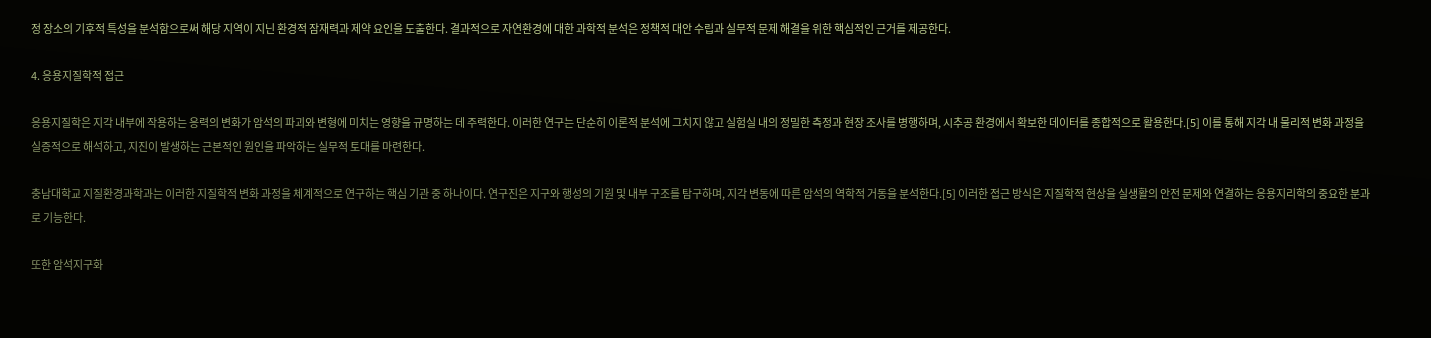정 장소의 기후적 특성을 분석함으로써 해당 지역이 지닌 환경적 잠재력과 제약 요인을 도출한다. 결과적으로 자연환경에 대한 과학적 분석은 정책적 대안 수립과 실무적 문제 해결을 위한 핵심적인 근거를 제공한다.

4. 응용지질학적 접근

응용지질학은 지각 내부에 작용하는 응력의 변화가 암석의 파괴와 변형에 미치는 영향을 규명하는 데 주력한다. 이러한 연구는 단순히 이론적 분석에 그치지 않고 실험실 내의 정밀한 측정과 현장 조사를 병행하며, 시추공 환경에서 확보한 데이터를 종합적으로 활용한다.[5] 이를 통해 지각 내 물리적 변화 과정을 실증적으로 해석하고, 지진이 발생하는 근본적인 원인을 파악하는 실무적 토대를 마련한다.

충남대학교 지질환경과학과는 이러한 지질학적 변화 과정을 체계적으로 연구하는 핵심 기관 중 하나이다. 연구진은 지구와 행성의 기원 및 내부 구조를 탐구하며, 지각 변동에 따른 암석의 역학적 거동을 분석한다.[5] 이러한 접근 방식은 지질학적 현상을 실생활의 안전 문제와 연결하는 응용지리학의 중요한 분과로 기능한다.

또한 암석지구화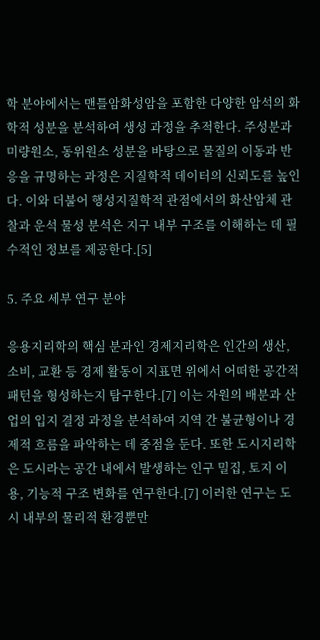학 분야에서는 맨틀암화성암을 포함한 다양한 암석의 화학적 성분을 분석하여 생성 과정을 추적한다. 주성분과 미량원소, 동위원소 성분을 바탕으로 물질의 이동과 반응을 규명하는 과정은 지질학적 데이터의 신뢰도를 높인다. 이와 더불어 행성지질학적 관점에서의 화산암체 관찰과 운석 물성 분석은 지구 내부 구조를 이해하는 데 필수적인 정보를 제공한다.[5]

5. 주요 세부 연구 분야

응용지리학의 핵심 분과인 경제지리학은 인간의 생산, 소비, 교환 등 경제 활동이 지표면 위에서 어떠한 공간적 패턴을 형성하는지 탐구한다.[7] 이는 자원의 배분과 산업의 입지 결정 과정을 분석하여 지역 간 불균형이나 경제적 흐름을 파악하는 데 중점을 둔다. 또한 도시지리학은 도시라는 공간 내에서 발생하는 인구 밀집, 토지 이용, 기능적 구조 변화를 연구한다.[7] 이러한 연구는 도시 내부의 물리적 환경뿐만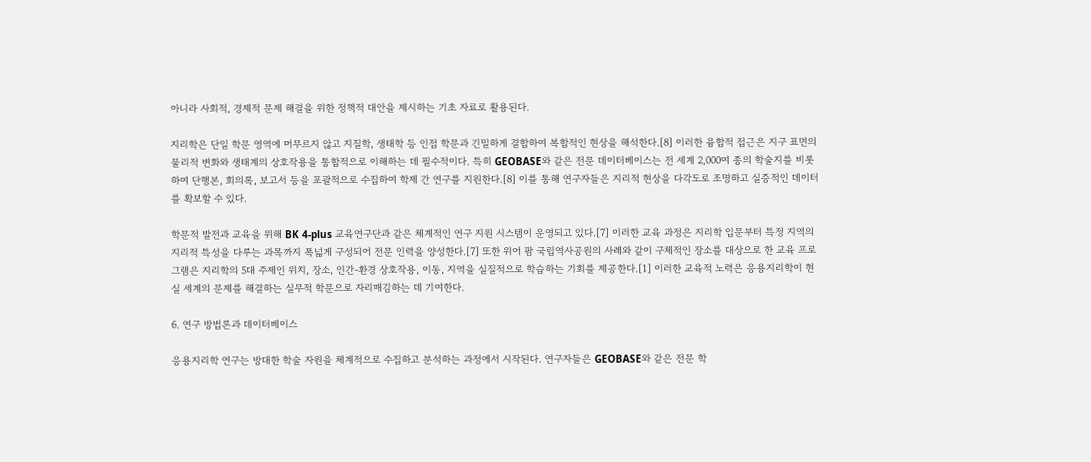아니라 사회적, 경제적 문제 해결을 위한 정책적 대안을 제시하는 기초 자료로 활용된다.

지리학은 단일 학문 영역에 머무르지 않고 지질학, 생태학 등 인접 학문과 긴밀하게 결합하여 복합적인 현상을 해석한다.[8] 이러한 융합적 접근은 지구 표면의 물리적 변화와 생태계의 상호작용을 통합적으로 이해하는 데 필수적이다. 특히 GEOBASE와 같은 전문 데이터베이스는 전 세계 2,000여 종의 학술지를 비롯하여 단행본, 회의록, 보고서 등을 포괄적으로 수집하여 학제 간 연구를 지원한다.[8] 이를 통해 연구자들은 지리적 현상을 다각도로 조명하고 실증적인 데이터를 확보할 수 있다.

학문적 발전과 교육을 위해 BK 4-plus 교육연구단과 같은 체계적인 연구 지원 시스템이 운영되고 있다.[7] 이러한 교육 과정은 지리학 입문부터 특정 지역의 지리적 특성을 다루는 과목까지 폭넓게 구성되어 전문 인력을 양성한다.[7] 또한 위어 팜 국립역사공원의 사례와 같이 구체적인 장소를 대상으로 한 교육 프로그램은 지리학의 5대 주제인 위치, 장소, 인간-환경 상호작용, 이동, 지역을 실질적으로 학습하는 기회를 제공한다.[1] 이러한 교육적 노력은 응용지리학이 현실 세계의 문제를 해결하는 실무적 학문으로 자리매김하는 데 기여한다.

6. 연구 방법론과 데이터베이스

응용지리학 연구는 방대한 학술 자원을 체계적으로 수집하고 분석하는 과정에서 시작된다. 연구자들은 GEOBASE와 같은 전문 학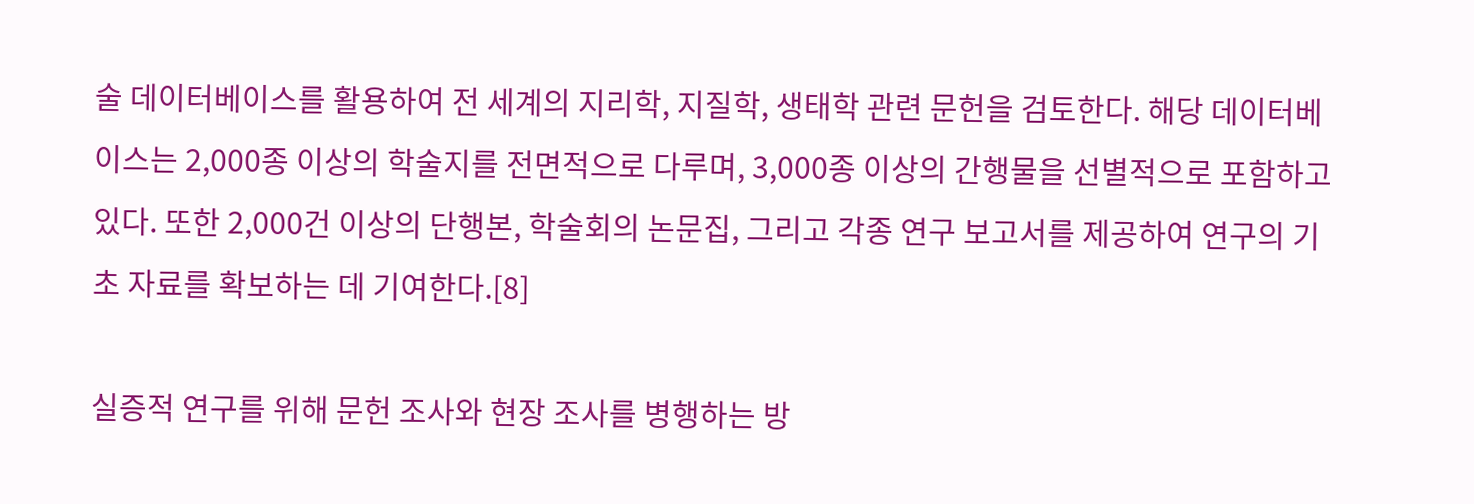술 데이터베이스를 활용하여 전 세계의 지리학, 지질학, 생태학 관련 문헌을 검토한다. 해당 데이터베이스는 2,000종 이상의 학술지를 전면적으로 다루며, 3,000종 이상의 간행물을 선별적으로 포함하고 있다. 또한 2,000건 이상의 단행본, 학술회의 논문집, 그리고 각종 연구 보고서를 제공하여 연구의 기초 자료를 확보하는 데 기여한다.[8]

실증적 연구를 위해 문헌 조사와 현장 조사를 병행하는 방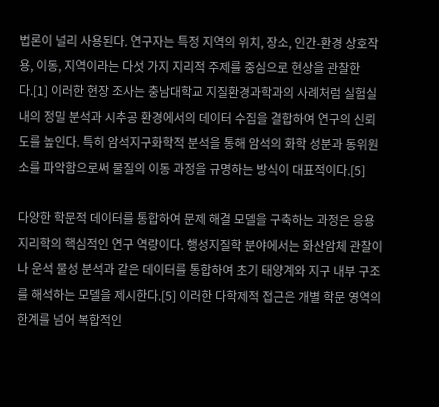법론이 널리 사용된다. 연구자는 특정 지역의 위치, 장소, 인간-환경 상호작용, 이동, 지역이라는 다섯 가지 지리적 주제를 중심으로 현상을 관찰한다.[1] 이러한 현장 조사는 충남대학교 지질환경과학과의 사례처럼 실험실 내의 정밀 분석과 시추공 환경에서의 데이터 수집을 결합하여 연구의 신뢰도를 높인다. 특히 암석지구화학적 분석을 통해 암석의 화학 성분과 동위원소를 파악함으로써 물질의 이동 과정을 규명하는 방식이 대표적이다.[5]

다양한 학문적 데이터를 통합하여 문제 해결 모델을 구축하는 과정은 응용지리학의 핵심적인 연구 역량이다. 행성지질학 분야에서는 화산암체 관찰이나 운석 물성 분석과 같은 데이터를 통합하여 초기 태양계와 지구 내부 구조를 해석하는 모델을 제시한다.[5] 이러한 다학제적 접근은 개별 학문 영역의 한계를 넘어 복합적인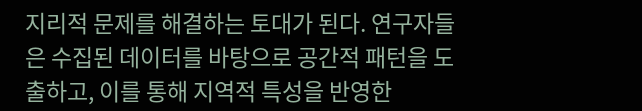지리적 문제를 해결하는 토대가 된다. 연구자들은 수집된 데이터를 바탕으로 공간적 패턴을 도출하고, 이를 통해 지역적 특성을 반영한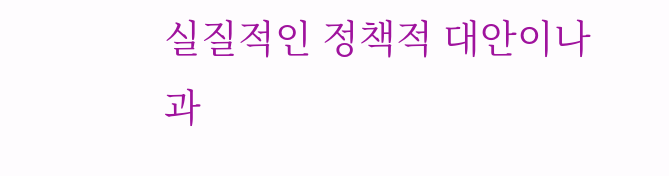실질적인 정책적 대안이나 과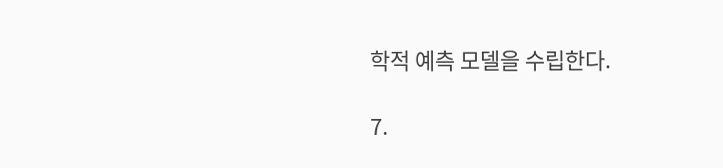학적 예측 모델을 수립한다.

7.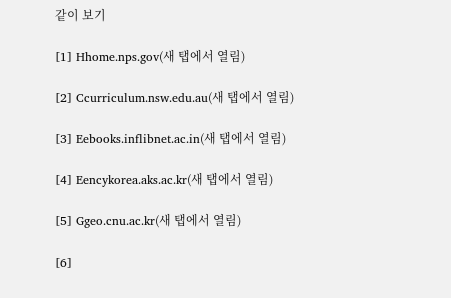같이 보기

[1] Hhome.nps.gov(새 탭에서 열림)

[2] Ccurriculum.nsw.edu.au(새 탭에서 열림)

[3] Eebooks.inflibnet.ac.in(새 탭에서 열림)

[4] Eencykorea.aks.ac.kr(새 탭에서 열림)

[5] Ggeo.cnu.ac.kr(새 탭에서 열림)

[6]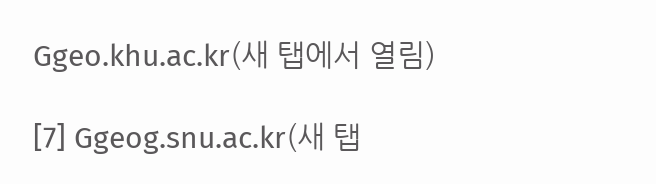Ggeo.khu.ac.kr(새 탭에서 열림)

[7] Ggeog.snu.ac.kr(새 탭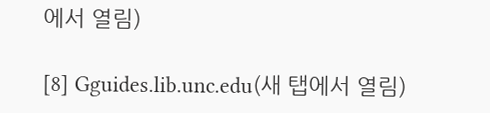에서 열림)

[8] Gguides.lib.unc.edu(새 탭에서 열림)